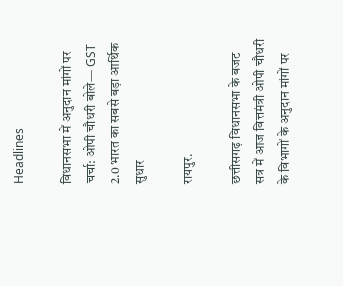Headlines

विधानसभा में अनुदान मांगों पर चर्चा: ओपी चौधरी बोले— GST 2.0 भारत का सबसे बड़ा आर्थिक सुधार

रायपुर.

छत्तीसगढ़ विधानसभा के बजट सत्र में आज वित्तमंत्री ओपी चौधरी के विभागों के अनुदान मांगों पर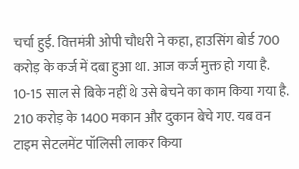चर्चा हुई. वित्तमंत्री ओपी चौधरी ने कहा, हाउसिंग बोर्ड 700 करोड़ के कर्ज में दबा हुआ था. आज कर्ज मुक्त हो गया है. 10-15 साल से बिके नहीं थे उसे बेचने का काम किया गया है. 210 करोड़ के 1400 मकान और दुकान बेचे गए. यब वन टाइम सेटलमेंट पॉलिसी लाकर किया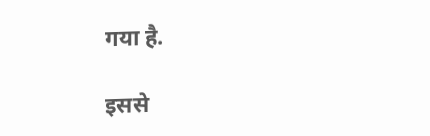गया है.

इससे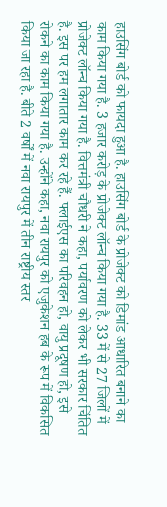हाउसिंग बोर्ड को फायदा हुआ है. हाउसिंग बोर्ड के प्रोजेक्ट को डिमांड आधारित बनाने का काम किया गया है. 3 हजार करोड़ के प्रोजेक्ट लॉन्च किया गया है. 33 में से 27 जिलों में प्रोजेक्ट लॉन्च किया गया है. वित्तमंत्री चौधरी ने कहा, पर्यावरण को लेकर भी सरकार चिंतित है. इस पर हम लगातार काम कर रहे हैं. फ्लाईएस का परिवहन हो, वायु प्रदूषण हो, इसे रोकने का काम किया गया है. उन्होंने कहा, नवा रायपुर को एजुकेशन हब के रूप में विकसित किया जा रहा है. बीते 2 वर्षों में नवा रायपुर में तीन राष्ट्रीय स्तर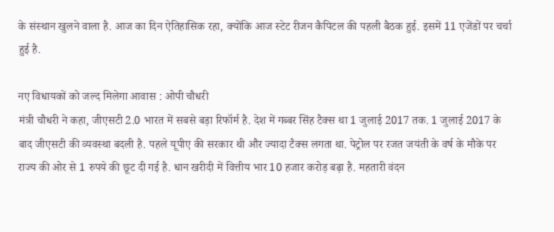के संस्थान खुलने वाला है. आज का दिन ऐतिहासिक रहा, क्योंकि आज स्टेट रीजन कैपिटल की पहली बैठक हुई. इसमें 11 एजेंडों पर चर्चा हुई है.

नए विधायकों को जल्द मिलेगा आवास : ओपी चौधरी
मंत्री चौधरी ने कहा, जीएसटी 2.0 भारत में सबसे बड़ा रिफॉर्म है. देश में गब्बर सिंह टैक्स था 1 जुलाई 2017 तक. 1 जुलाई 2017 के बाद जीएसटी की व्यवस्था बदली है. पहले यूपीए की सरकार थी और ज्यादा टैक्स लगता था. पेट्रोल पर रजत जयंती के वर्ष के मौके पर राज्य की ओर से 1 रुपये की छूट दी गई है. धान खरीदी में वित्तीय भार 10 हजार करोड़ बढ़ा है. महतारी वंदन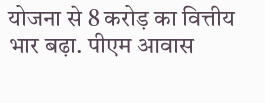योजना से 8 करोड़ का वित्तीय भार बढ़ा. पीएम आवास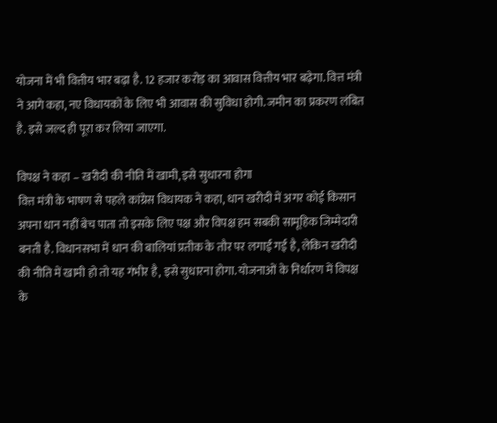योजना में भी वित्तीय भार बढ़ा है. 12 हजार करोड़ का आवास वित्तीय भार बढ़ेगा. वित्त मंत्री ने आगे कहा, नए विधायकों के लिए भी आवास की सुविधा होगी. जमीन का प्रकरण लंबित है. इसे जल्द ही पूरा कर लिया जाएगा.

विपक्ष ने कहा – खरीदी की नीति में खामी, इसे सुधारना होगा
वित्त मंत्री के भाषण से पहले कांग्रेस विधायक ने कहा, धान खरीदी में अगर कोई किसान अपना धान नहीं बेच पाता तो इसके लिए पक्ष और विपक्ष हम सबकी सामूहिक जिम्मेदारी बनती है. विधानसभा में धान की बालियां प्रतीक के तौर पर लगाई गई है, लेकिन खरीदी की नीति में खामी हो तो यह गंभीर है, इसे सुधारना होगा. योजनाओं के निर्धारण में विपक्ष के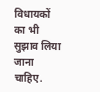विधायकों का भी सुझाव लिया जाना चाहिए.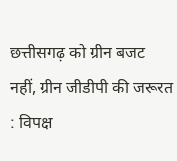छत्तीसगढ़ को ग्रीन बजट नहीं, ग्रीन जीडीपी की जरूरत : विपक्ष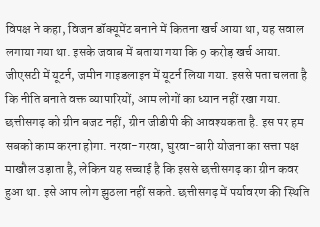विपक्ष ने कहा, विजन डॉक्यूमेंट बनाने में कितना खर्च आया था, यह सवाल लगाया गया था. इसके जवाब में बताया गया कि 9 करोड़ खर्च आया. जीएसटी में यूटर्न, जमीन गाइडलाइन में यूटर्न लिया गया. इससे पता चलता है कि नीति बनाते वक्त व्यापारियों, आम लोगों का ध्यान नहीं रखा गया. छत्तीसगढ़ को ग्रीन बजट नहीं, ग्रीन जीडीपी की आवश्यकता है. इस पर हम सबको काम करना होगा. नरवा-गरवा, घुरवा-बारी योजना का सत्ता पक्ष माखौल उड़ाता है, लेकिन यह सच्चाई है कि इससे छत्तीसगढ़ का ग्रीन कवर हुआ था. इसे आप लोग झुठला नहीं सकते. छत्तीसगढ़ में पर्यावरण की स्थिति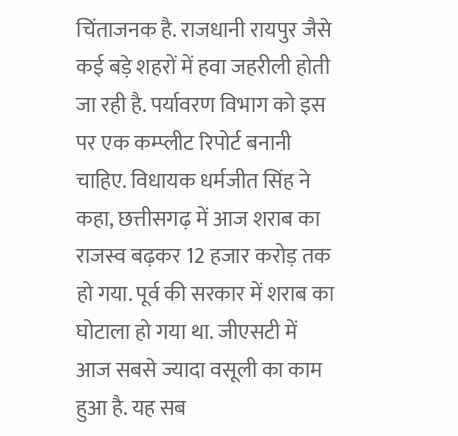चिंताजनक है. राजधानी रायपुर जैसे कई बड़े शहरों में हवा जहरीली होती जा रही है. पर्यावरण विभाग को इस पर एक कम्प्लीट रिपोर्ट बनानी चाहिए. विधायक धर्मजीत सिंह ने कहा, छत्तीसगढ़ में आज शराब का राजस्व बढ़कर 12 हजार करोड़ तक हो गया. पूर्व की सरकार में शराब का घोटाला हो गया था. जीएसटी में आज सबसे ज्यादा वसूली का काम हुआ है. यह सब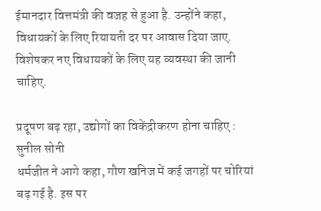ईमानदार वित्तमंत्री की वजह से हुआ है. उन्होंने कहा, विधायकों के लिए रियायती दर पर आवास दिया जाए. विशेषकर नए विधायकों के लिए यह व्यवस्था की जानी चाहिए.

प्रदूषण बढ़ रहा, उद्योगों का विकेंद्रीकरण होना चाहिए : सुनील सोनी
धर्मजीत ने आगे कहा, गौण खनिज में कई जगहों पर चोरियां बढ़ गई है. इस पर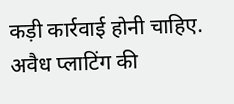कड़ी कार्रवाई होनी चाहिए. अवैध प्लाटिंग की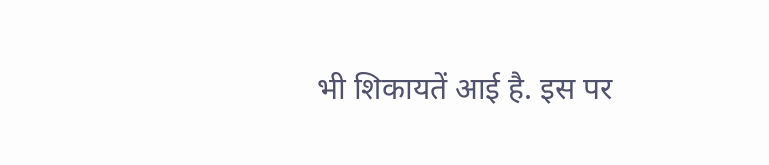भी शिकायतें आई है. इस पर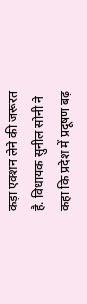कड़ा एक्शन लेने की जरूरत है. विधायक सुनील सोनी ने कहा कि प्रदेश में प्रदूषण बढ़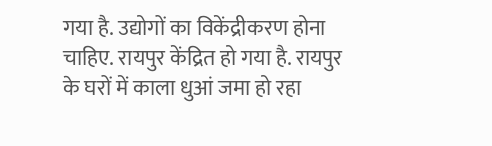गया है. उद्योगों का विकेंद्रीकरण होना चाहिए. रायपुर केंद्रित हो गया है. रायपुर के घरों में काला धुआं जमा हो रहा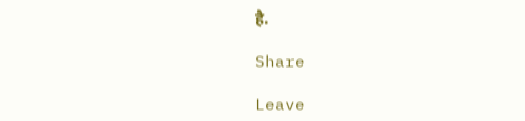है.

Share

Leave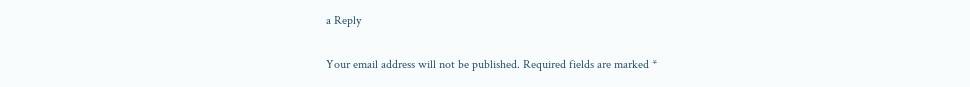a Reply

Your email address will not be published. Required fields are marked *